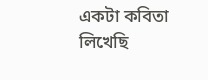একটা কবিতা লিখেছি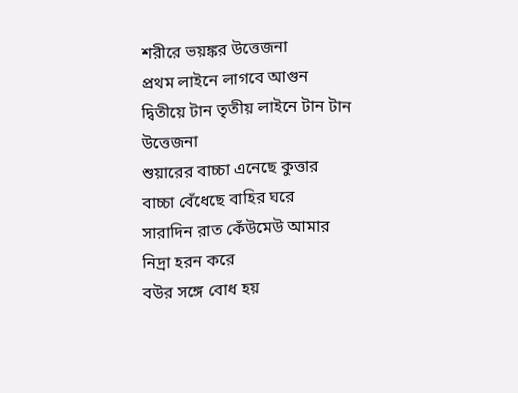শরীরে ভয়ঙ্কর উত্তেজনা
প্রথম লাইনে লাগবে আগুন দ্বিতীয়ে টান তৃতীয় লাইনে টান টান উত্তেজনা
শুয়ারের বাচ্চা এনেছে কুত্তার বাচ্চা বেঁধেছে বাহির ঘরে
সারাদিন রাত কেঁউমেউ আমার নিদ্রা হরন করে
বউর সঙ্গে বোধ হয়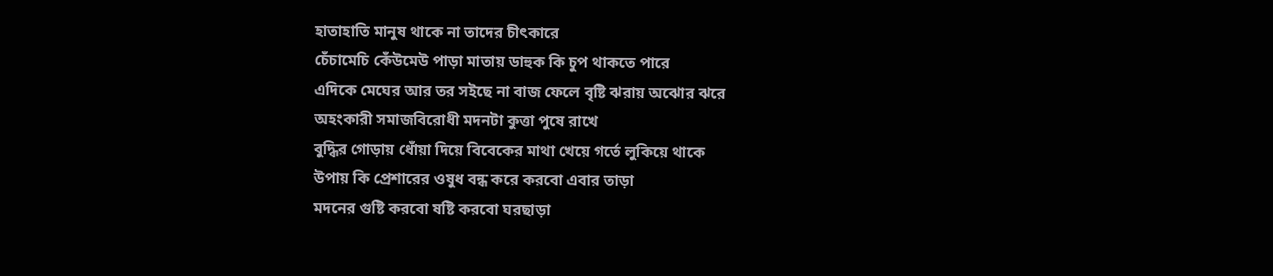হাতাহাতি মানুষ থাকে না তাদের চীৎকারে
চেঁচামেচি কেঁউমেউ পাড়া মাতায় ডাহুক কি চুপ থাকতে পারে
এদিকে মেঘের আর তর সইছে না বাজ ফেলে বৃষ্টি ঝরায় অঝোর ঝরে
অহংকারী সমাজবিরোধী মদনটা কুত্তা পুষে রাখে
বুদ্ধির গোড়ায় ধোঁয়া দিয়ে বিবেকের মাথা খেয়ে গর্তে লুকিয়ে থাকে
উপায় কি প্রেশারের ওষুধ বন্ধ করে করবো এবার তাড়া
মদনের গুষ্টি করবো ষষ্টি করবো ঘরছাড়া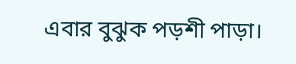এবার বুঝুক পড়শী পাড়া।